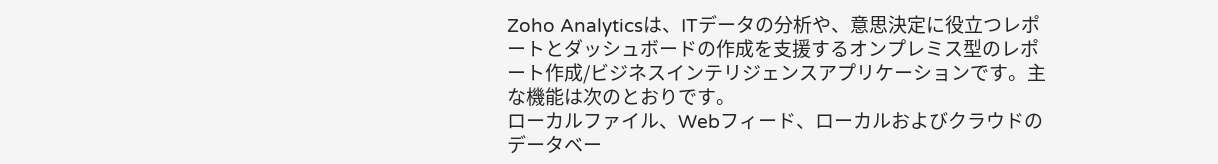Zoho Analyticsは、ITデータの分析や、意思決定に役立つレポートとダッシュボードの作成を支援するオンプレミス型のレポート作成/ビジネスインテリジェンスアプリケーションです。主な機能は次のとおりです。
ローカルファイル、Webフィード、ローカルおよびクラウドのデータベー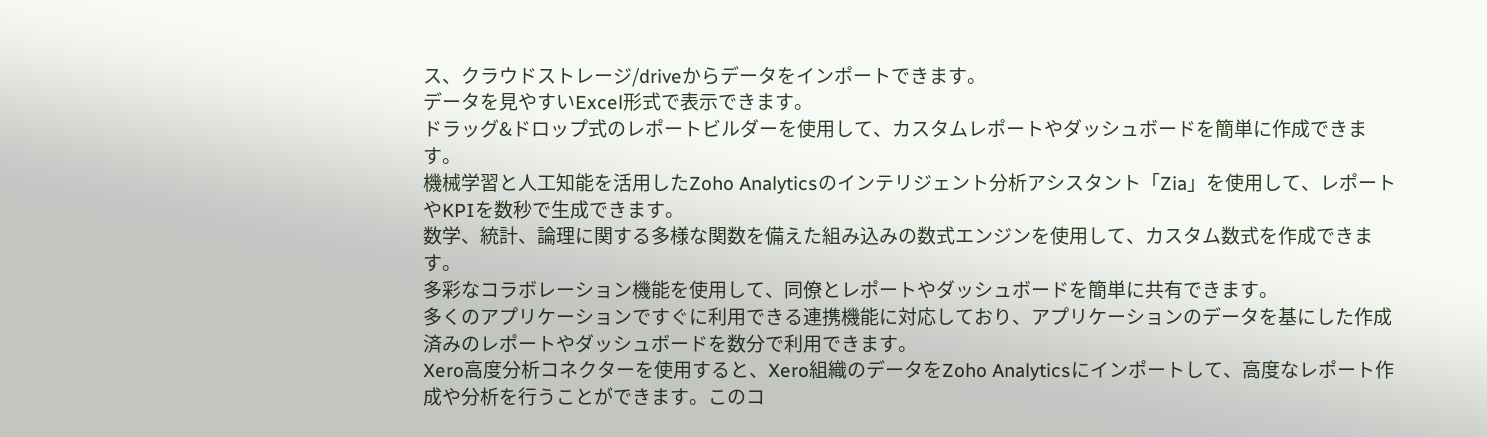ス、クラウドストレージ/driveからデータをインポートできます。
データを見やすいExcel形式で表示できます。
ドラッグ&ドロップ式のレポートビルダーを使用して、カスタムレポートやダッシュボードを簡単に作成できます。
機械学習と人工知能を活用したZoho Analyticsのインテリジェント分析アシスタント「Zia」を使用して、レポートやKPIを数秒で生成できます。
数学、統計、論理に関する多様な関数を備えた組み込みの数式エンジンを使用して、カスタム数式を作成できます。
多彩なコラボレーション機能を使用して、同僚とレポートやダッシュボードを簡単に共有できます。
多くのアプリケーションですぐに利用できる連携機能に対応しており、アプリケーションのデータを基にした作成済みのレポートやダッシュボードを数分で利用できます。
Xero高度分析コネクターを使用すると、Xero組織のデータをZoho Analyticsにインポートして、高度なレポート作成や分析を行うことができます。このコ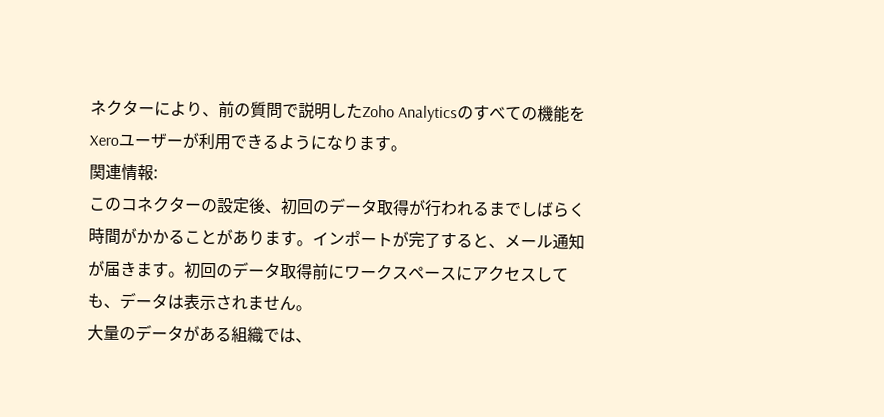ネクターにより、前の質問で説明したZoho Analyticsのすべての機能をXeroユーザーが利用できるようになります。
関連情報:
このコネクターの設定後、初回のデータ取得が行われるまでしばらく時間がかかることがあります。インポートが完了すると、メール通知が届きます。初回のデータ取得前にワークスペースにアクセスしても、データは表示されません。
大量のデータがある組織では、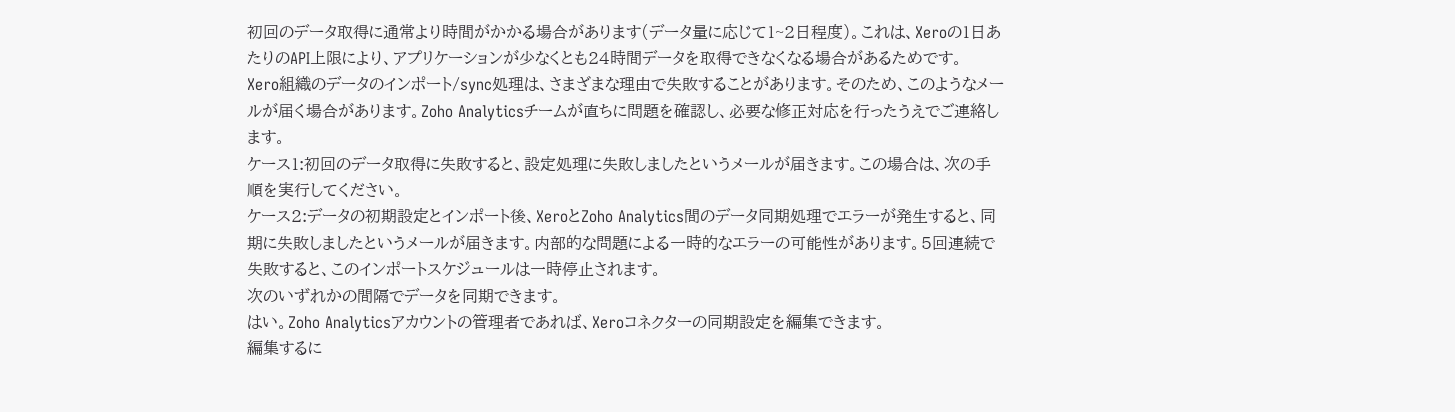初回のデータ取得に通常より時間がかかる場合があります(データ量に応じて1~2日程度)。これは、Xeroの1日あたりのAPI上限により、アプリケーションが少なくとも24時間データを取得できなくなる場合があるためです。
Xero組織のデータのインポート/sync処理は、さまざまな理由で失敗することがあります。そのため、このようなメールが届く場合があります。Zoho Analyticsチームが直ちに問題を確認し、必要な修正対応を行ったうえでご連絡します。
ケース1:初回のデータ取得に失敗すると、設定処理に失敗しましたというメールが届きます。この場合は、次の手順を実行してください。
ケース2:データの初期設定とインポート後、XeroとZoho Analytics間のデータ同期処理でエラーが発生すると、同期に失敗しましたというメールが届きます。内部的な問題による一時的なエラーの可能性があります。5回連続で失敗すると、このインポートスケジュールは一時停止されます。
次のいずれかの間隔でデータを同期できます。
はい。Zoho Analyticsアカウントの管理者であれば、Xeroコネクターの同期設定を編集できます。
編集するに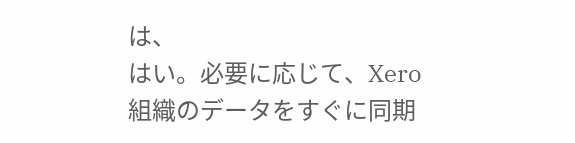は、
はい。必要に応じて、Xero組織のデータをすぐに同期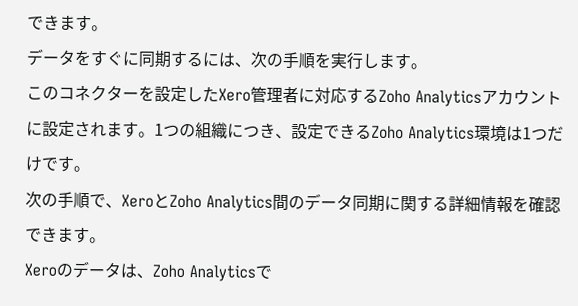できます。
データをすぐに同期するには、次の手順を実行します。
このコネクターを設定したXero管理者に対応するZoho Analyticsアカウントに設定されます。1つの組織につき、設定できるZoho Analytics環境は1つだけです。
次の手順で、XeroとZoho Analytics間のデータ同期に関する詳細情報を確認できます。
Xeroのデータは、Zoho Analyticsで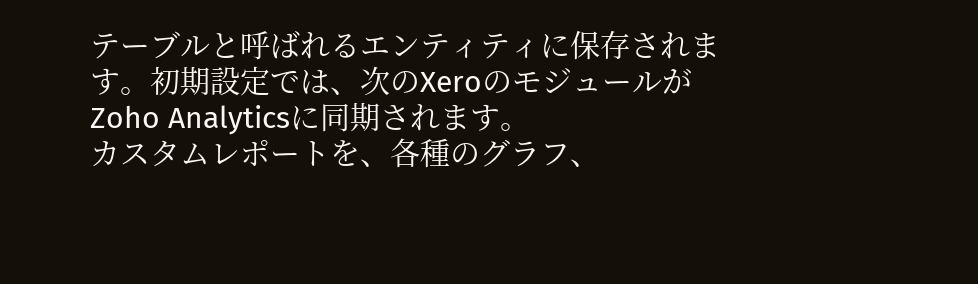テーブルと呼ばれるエンティティに保存されます。初期設定では、次のXeroのモジュールがZoho Analyticsに同期されます。
カスタムレポートを、各種のグラフ、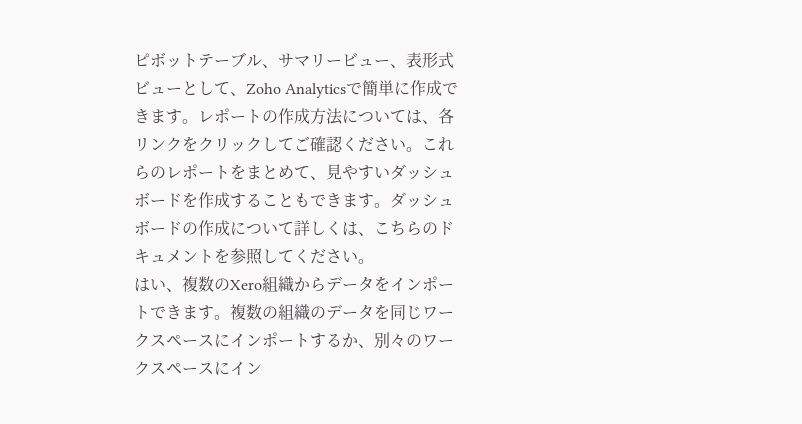ピボットテーブル、サマリービュー、表形式ビューとして、Zoho Analyticsで簡単に作成できます。レポートの作成方法については、各リンクをクリックしてご確認ください。これらのレポートをまとめて、見やすいダッシュボードを作成することもできます。ダッシュボードの作成について詳しくは、こちらのドキュメントを参照してください。
はい、複数のXero組織からデータをインポートできます。複数の組織のデータを同じワークスペースにインポートするか、別々のワークスペースにイン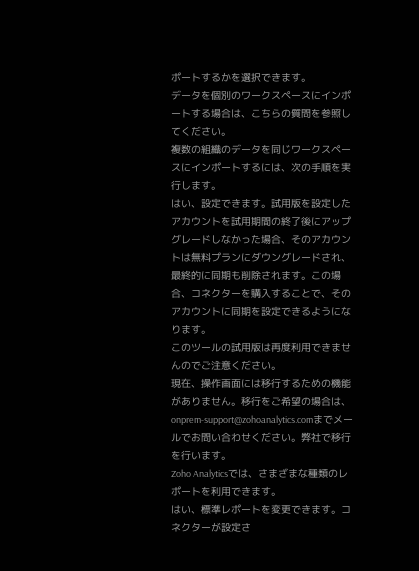ポートするかを選択できます。
データを個別のワークスペースにインポートする場合は、こちらの質問を参照してください。
複数の組織のデータを同じワークスペースにインポートするには、次の手順を実行します。
はい、設定できます。試用版を設定したアカウントを試用期間の終了後にアップグレードしなかった場合、そのアカウントは無料プランにダウングレードされ、最終的に同期も削除されます。この場合、コネクターを購入することで、そのアカウントに同期を設定できるようになります。
このツールの試用版は再度利用できませんのでご注意ください。
現在、操作画面には移行するための機能がありません。移行をご希望の場合は、onprem-support@zohoanalytics.comまでメールでお問い合わせください。弊社で移行を行います。
Zoho Analyticsでは、さまざまな種類のレポートを利用できます。
はい、標準レポートを変更できます。コネクターが設定さ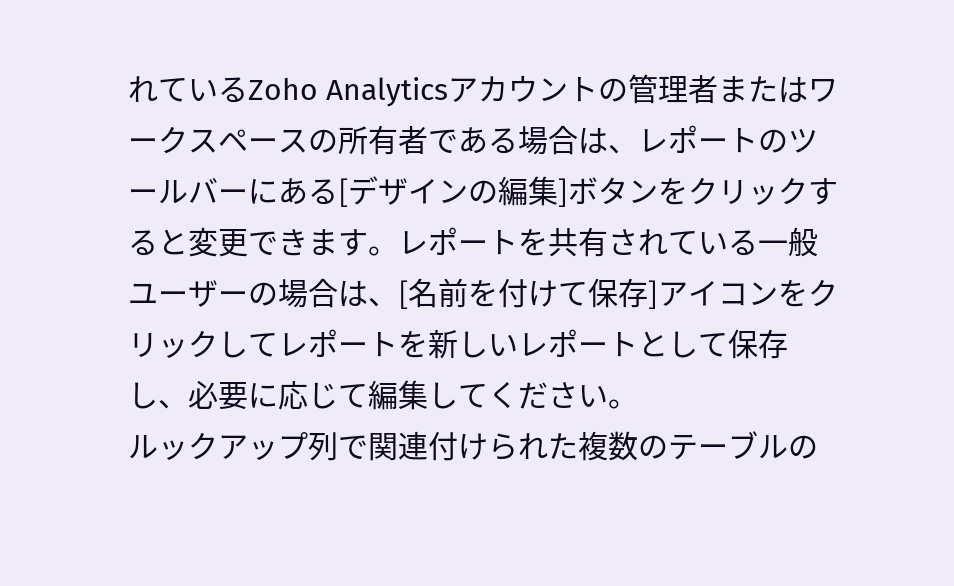れているZoho Analyticsアカウントの管理者またはワークスペースの所有者である場合は、レポートのツールバーにある[デザインの編集]ボタンをクリックすると変更できます。レポートを共有されている一般ユーザーの場合は、[名前を付けて保存]アイコンをクリックしてレポートを新しいレポートとして保存し、必要に応じて編集してください。
ルックアップ列で関連付けられた複数のテーブルの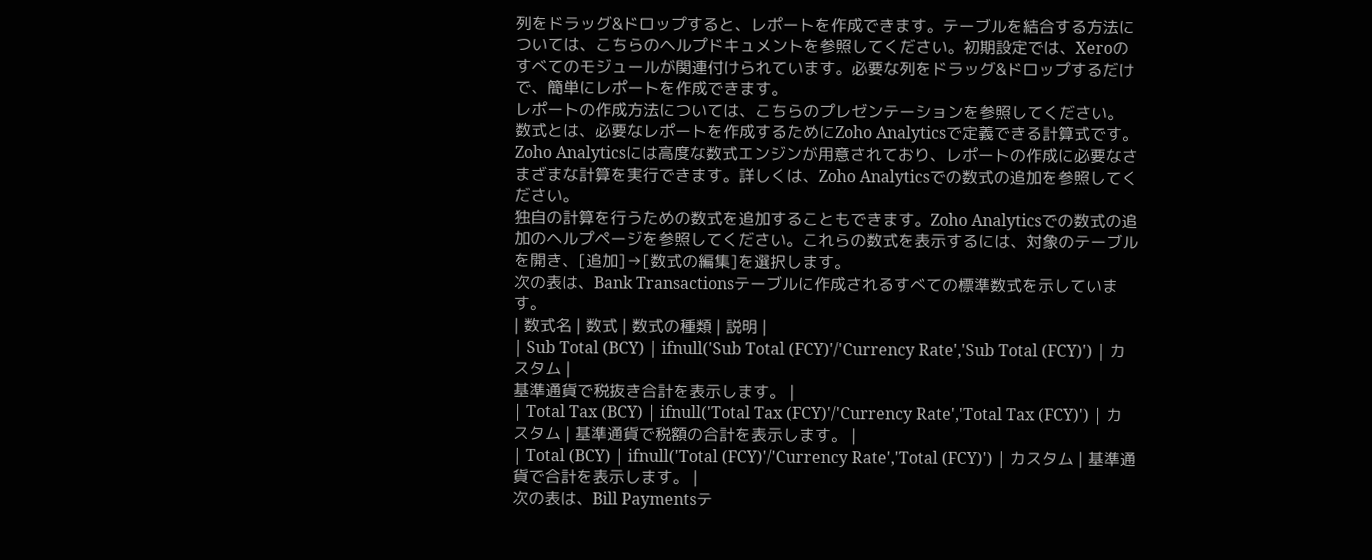列をドラッグ&ドロップすると、レポートを作成できます。テーブルを結合する方法については、こちらのヘルプドキュメントを参照してください。初期設定では、Xeroのすべてのモジュールが関連付けられています。必要な列をドラッグ&ドロップするだけで、簡単にレポートを作成できます。
レポートの作成方法については、こちらのプレゼンテーションを参照してください。
数式とは、必要なレポートを作成するためにZoho Analyticsで定義できる計算式です。Zoho Analyticsには高度な数式エンジンが用意されており、レポートの作成に必要なさまざまな計算を実行できます。詳しくは、Zoho Analyticsでの数式の追加を参照してください。
独自の計算を行うための数式を追加することもできます。Zoho Analyticsでの数式の追加のヘルプページを参照してください。これらの数式を表示するには、対象のテーブルを開き、[追加]→[数式の編集]を選択します。
次の表は、Bank Transactionsテーブルに作成されるすべての標準数式を示しています。
| 数式名 | 数式 | 数式の種類 | 説明 |
| Sub Total (BCY) | ifnull('Sub Total (FCY)'/'Currency Rate','Sub Total (FCY)') | カスタム |
基準通貨で税抜き合計を表示します。 |
| Total Tax (BCY) | ifnull('Total Tax (FCY)'/'Currency Rate','Total Tax (FCY)') | カスタム | 基準通貨で税額の合計を表示します。 |
| Total (BCY) | ifnull('Total (FCY)'/'Currency Rate','Total (FCY)') | カスタム | 基準通貨で合計を表示します。 |
次の表は、Bill Paymentsテ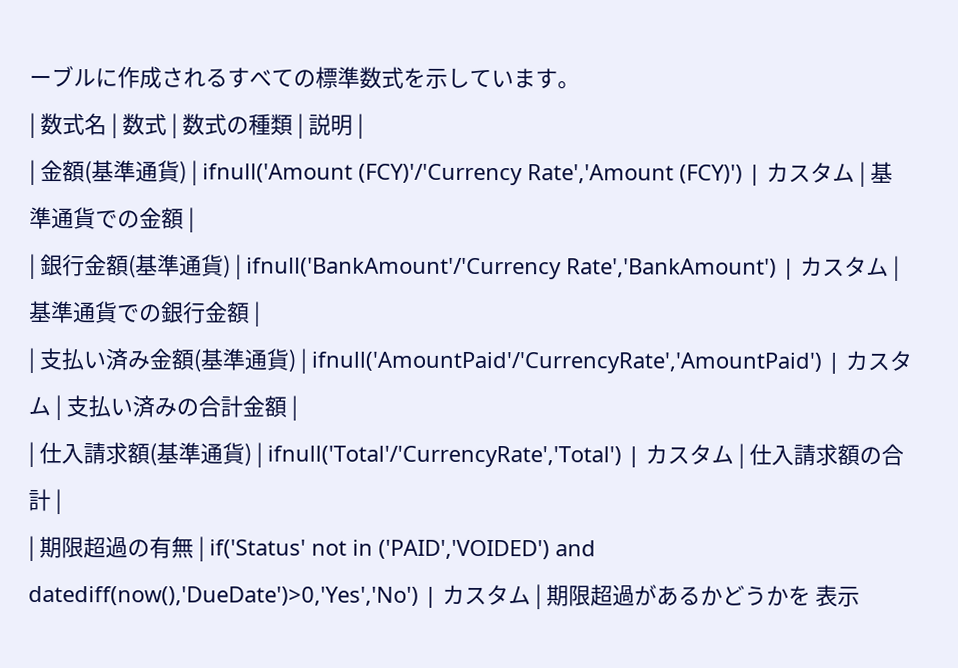ーブルに作成されるすべての標準数式を示しています。
| 数式名 | 数式 | 数式の種類 | 説明 |
| 金額(基準通貨) | ifnull('Amount (FCY)'/'Currency Rate','Amount (FCY)') | カスタム | 基準通貨での金額 |
| 銀行金額(基準通貨) | ifnull('BankAmount'/'Currency Rate','BankAmount') | カスタム | 基準通貨での銀行金額 |
| 支払い済み金額(基準通貨) | ifnull('AmountPaid'/'CurrencyRate','AmountPaid') | カスタム | 支払い済みの合計金額 |
| 仕入請求額(基準通貨) | ifnull('Total'/'CurrencyRate','Total') | カスタム | 仕入請求額の合計 |
| 期限超過の有無 | if('Status' not in ('PAID','VOIDED') and datediff(now(),'DueDate')>0,'Yes','No') | カスタム | 期限超過があるかどうかを 表示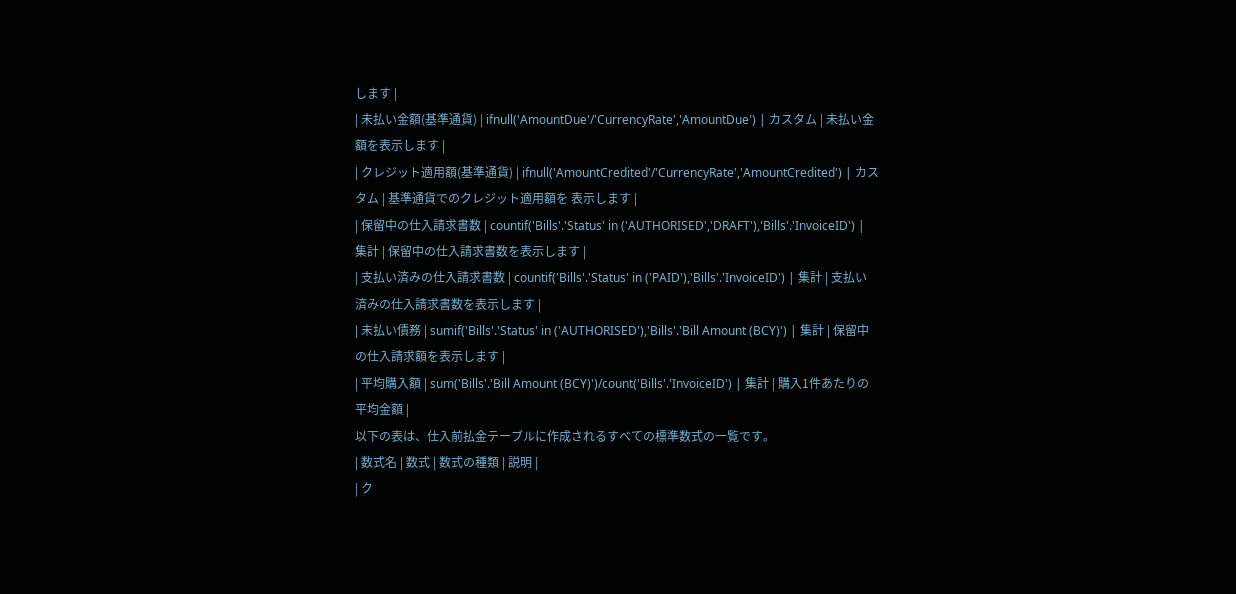します |
| 未払い金額(基準通貨) | ifnull('AmountDue'/'CurrencyRate','AmountDue') | カスタム | 未払い金額を表示します |
| クレジット適用額(基準通貨) | ifnull('AmountCredited'/'CurrencyRate','AmountCredited') | カスタム | 基準通貨でのクレジット適用額を 表示します |
| 保留中の仕入請求書数 | countif('Bills'.'Status' in ('AUTHORISED','DRAFT'),'Bills'.'InvoiceID') | 集計 | 保留中の仕入請求書数を表示します |
| 支払い済みの仕入請求書数 | countif('Bills'.'Status' in ('PAID'),'Bills'.'InvoiceID') | 集計 | 支払い済みの仕入請求書数を表示します |
| 未払い債務 | sumif('Bills'.'Status' in ('AUTHORISED'),'Bills'.'Bill Amount (BCY)') | 集計 | 保留中の仕入請求額を表示します |
| 平均購入額 | sum('Bills'.'Bill Amount (BCY)')/count('Bills'.'InvoiceID') | 集計 | 購入1件あたりの平均金額 |
以下の表は、仕入前払金テーブルに作成されるすべての標準数式の一覧です。
| 数式名 | 数式 | 数式の種類 | 説明 |
| ク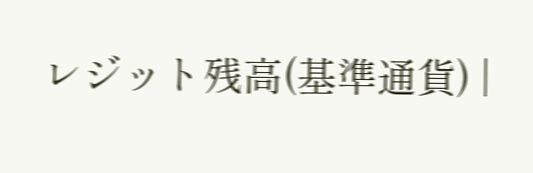レジット残高(基準通貨) |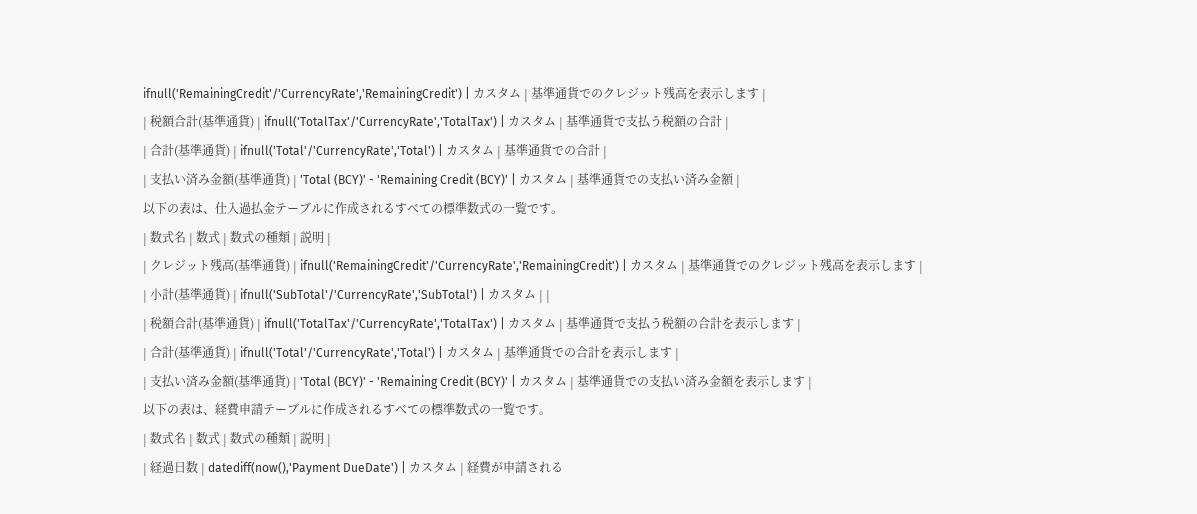ifnull('RemainingCredit'/'CurrencyRate','RemainingCredit') | カスタム | 基準通貨でのクレジット残高を表示します |
| 税額合計(基準通貨) | ifnull('TotalTax'/'CurrencyRate','TotalTax') | カスタム | 基準通貨で支払う税額の合計 |
| 合計(基準通貨) | ifnull('Total'/'CurrencyRate','Total') | カスタム | 基準通貨での合計 |
| 支払い済み金額(基準通貨) | 'Total (BCY)' - 'Remaining Credit (BCY)' | カスタム | 基準通貨での支払い済み金額 |
以下の表は、仕入過払金テーブルに作成されるすべての標準数式の一覧です。
| 数式名 | 数式 | 数式の種類 | 説明 |
| クレジット残高(基準通貨) | ifnull('RemainingCredit'/'CurrencyRate','RemainingCredit') | カスタム | 基準通貨でのクレジット残高を表示します |
| 小計(基準通貨) | ifnull('SubTotal'/'CurrencyRate','SubTotal') | カスタム | |
| 税額合計(基準通貨) | ifnull('TotalTax'/'CurrencyRate','TotalTax') | カスタム | 基準通貨で支払う税額の合計を表示します |
| 合計(基準通貨) | ifnull('Total'/'CurrencyRate','Total') | カスタム | 基準通貨での合計を表示します |
| 支払い済み金額(基準通貨) | 'Total (BCY)' - 'Remaining Credit (BCY)' | カスタム | 基準通貨での支払い済み金額を表示します |
以下の表は、経費申請テーブルに作成されるすべての標準数式の一覧です。
| 数式名 | 数式 | 数式の種類 | 説明 |
| 経過日数 | datediff(now(),'Payment DueDate') | カスタム | 経費が申請される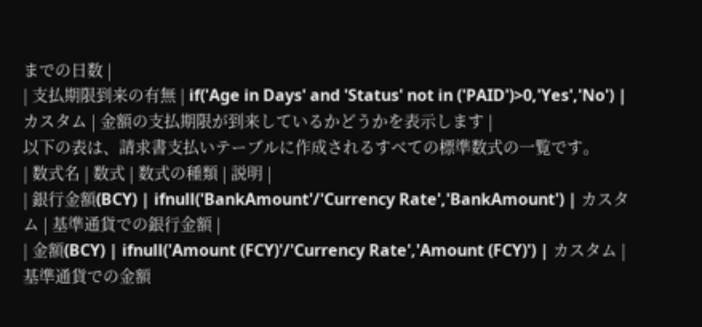までの日数 |
| 支払期限到来の有無 | if('Age in Days' and 'Status' not in ('PAID')>0,'Yes','No') | カスタム | 金額の支払期限が到来しているかどうかを表示します |
以下の表は、請求書支払いテーブルに作成されるすべての標準数式の一覧です。
| 数式名 | 数式 | 数式の種類 | 説明 |
| 銀行金額(BCY) | ifnull('BankAmount'/'Currency Rate','BankAmount') | カスタム | 基準通貨での銀行金額 |
| 金額(BCY) | ifnull('Amount (FCY)'/'Currency Rate','Amount (FCY)') | カスタム | 基準通貨での金額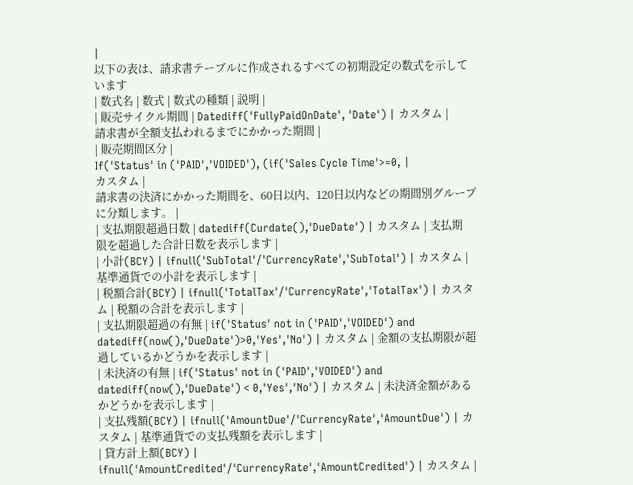|
以下の表は、請求書テーブルに作成されるすべての初期設定の数式を示しています
| 数式名 | 数式 | 数式の種類 | 説明 |
| 販売サイクル期間 | Datediff('FullyPaidOnDate', 'Date') | カスタム |
請求書が全額支払われるまでにかかった期間 |
| 販売期間区分 |
If('Status' in ('PAID','VOIDED'), (if('Sales Cycle Time'>=0, |
カスタム |
請求書の決済にかかった期間を、60日以内、120日以内などの期間別グループに分類します。 |
| 支払期限超過日数 | datediff(Curdate(),'DueDate') | カスタム | 支払期限を超過した合計日数を表示します |
| 小計(BCY) | ifnull('SubTotal'/'CurrencyRate','SubTotal') | カスタム | 基準通貨での小計を表示します |
| 税額合計(BCY) | ifnull('TotalTax'/'CurrencyRate','TotalTax') | カスタム | 税額の合計を表示します |
| 支払期限超過の有無 | if('Status' not in ('PAID','VOIDED') and datediff(now(),'DueDate')>0,'Yes','No') | カスタム | 金額の支払期限が超過しているかどうかを表示します |
| 未決済の有無 | if('Status' not in ('PAID','VOIDED') and datediff(now(),'DueDate') < 0,'Yes','No') | カスタム | 未決済金額があるかどうかを表示します |
| 支払残額(BCY) | ifnull('AmountDue'/'CurrencyRate','AmountDue') | カスタム | 基準通貨での支払残額を表示します |
| 貸方計上額(BCY) | ifnull('AmountCredited'/'CurrencyRate','AmountCredited') | カスタム |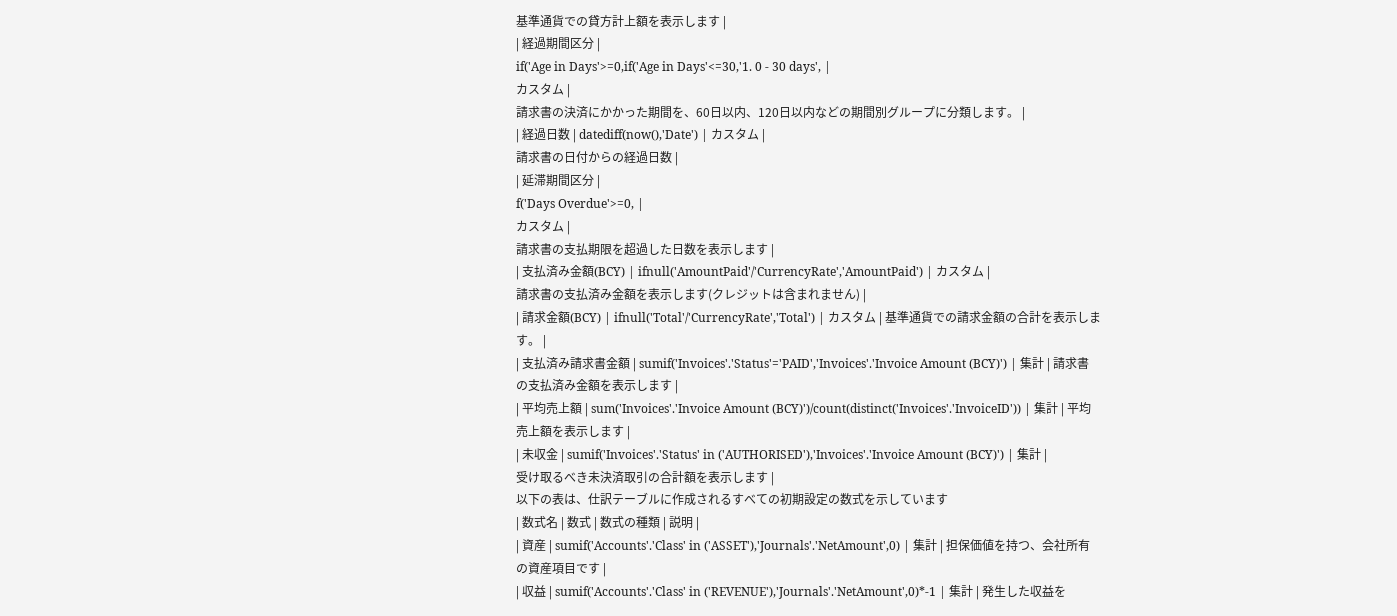基準通貨での貸方計上額を表示します |
| 経過期間区分 |
if('Age in Days'>=0,if('Age in Days'<=30,'1. 0 - 30 days', |
カスタム |
請求書の決済にかかった期間を、60日以内、120日以内などの期間別グループに分類します。 |
| 経過日数 | datediff(now(),'Date') | カスタム |
請求書の日付からの経過日数 |
| 延滞期間区分 |
f('Days Overdue'>=0, |
カスタム |
請求書の支払期限を超過した日数を表示します |
| 支払済み金額(BCY) | ifnull('AmountPaid'/'CurrencyRate','AmountPaid') | カスタム |
請求書の支払済み金額を表示します(クレジットは含まれません) |
| 請求金額(BCY) | ifnull('Total'/'CurrencyRate','Total') | カスタム | 基準通貨での請求金額の合計を表示します。 |
| 支払済み請求書金額 | sumif('Invoices'.'Status'='PAID','Invoices'.'Invoice Amount (BCY)') | 集計 | 請求書の支払済み金額を表示します |
| 平均売上額 | sum('Invoices'.'Invoice Amount (BCY)')/count(distinct('Invoices'.'InvoiceID')) | 集計 | 平均売上額を表示します |
| 未収金 | sumif('Invoices'.'Status' in ('AUTHORISED'),'Invoices'.'Invoice Amount (BCY)') | 集計 |
受け取るべき未決済取引の合計額を表示します |
以下の表は、仕訳テーブルに作成されるすべての初期設定の数式を示しています
| 数式名 | 数式 | 数式の種類 | 説明 |
| 資産 | sumif('Accounts'.'Class' in ('ASSET'),'Journals'.'NetAmount',0) | 集計 | 担保価値を持つ、会社所有の資産項目です |
| 収益 | sumif('Accounts'.'Class' in ('REVENUE'),'Journals'.'NetAmount',0)*-1 | 集計 | 発生した収益を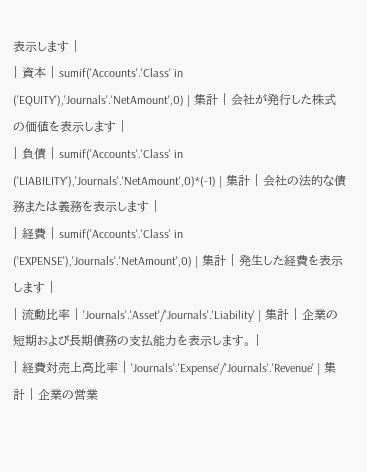表示します |
| 資本 | sumif('Accounts'.'Class' in ('EQUITY'),'Journals'.'NetAmount',0) | 集計 | 会社が発行した株式の価値を表示します |
| 負債 | sumif('Accounts'.'Class' in ('LIABILITY'),'Journals'.'NetAmount',0)*(-1) | 集計 | 会社の法的な債務または義務を表示します |
| 経費 | sumif('Accounts'.'Class' in ('EXPENSE'),'Journals'.'NetAmount',0) | 集計 | 発生した経費を表示します |
| 流動比率 | 'Journals'.'Asset'/'Journals'.'Liability' | 集計 | 企業の短期および長期債務の支払能力を表示します。 |
| 経費対売上高比率 | 'Journals'.'Expense'/'Journals'.'Revenue' | 集計 | 企業の営業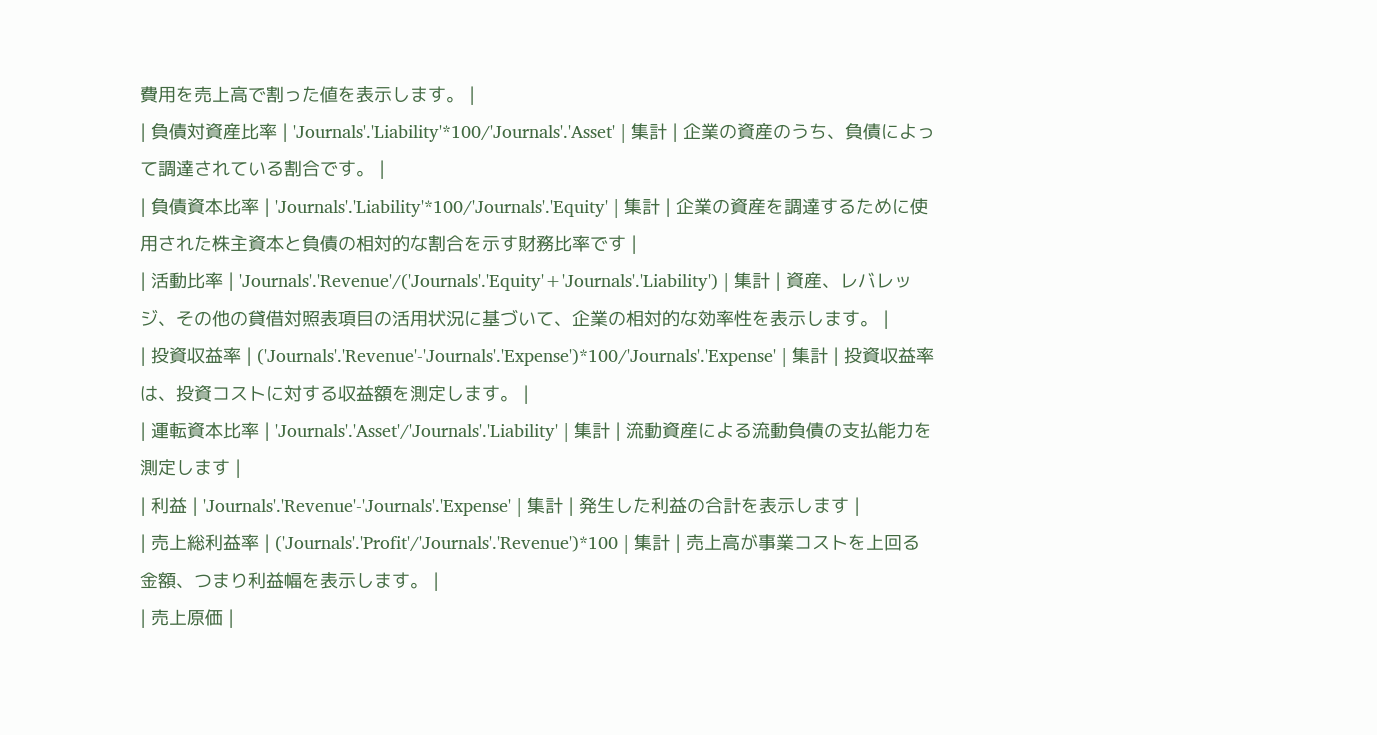費用を売上高で割った値を表示します。 |
| 負債対資産比率 | 'Journals'.'Liability'*100/'Journals'.'Asset' | 集計 | 企業の資産のうち、負債によって調達されている割合です。 |
| 負債資本比率 | 'Journals'.'Liability'*100/'Journals'.'Equity' | 集計 | 企業の資産を調達するために使用された株主資本と負債の相対的な割合を示す財務比率です |
| 活動比率 | 'Journals'.'Revenue'/('Journals'.'Equity'+'Journals'.'Liability') | 集計 | 資産、レバレッジ、その他の貸借対照表項目の活用状況に基づいて、企業の相対的な効率性を表示します。 |
| 投資収益率 | ('Journals'.'Revenue'-'Journals'.'Expense')*100/'Journals'.'Expense' | 集計 | 投資収益率は、投資コストに対する収益額を測定します。 |
| 運転資本比率 | 'Journals'.'Asset'/'Journals'.'Liability' | 集計 | 流動資産による流動負債の支払能力を測定します |
| 利益 | 'Journals'.'Revenue'-'Journals'.'Expense' | 集計 | 発生した利益の合計を表示します |
| 売上総利益率 | ('Journals'.'Profit'/'Journals'.'Revenue')*100 | 集計 | 売上高が事業コストを上回る金額、つまり利益幅を表示します。 |
| 売上原価 |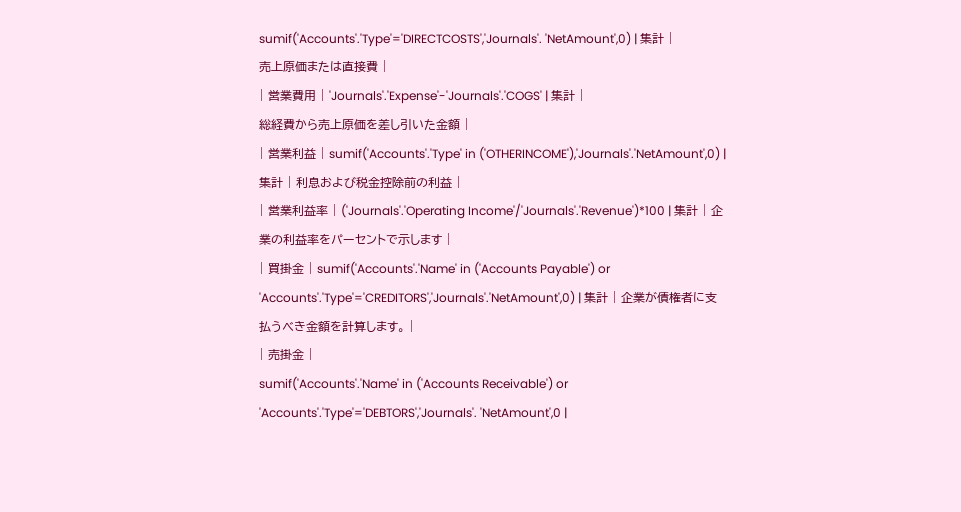sumif('Accounts'.'Type'='DIRECTCOSTS','Journals'. 'NetAmount',0) | 集計 |
売上原価または直接費 |
| 営業費用 | 'Journals'.'Expense'-'Journals'.'COGS' | 集計 |
総経費から売上原価を差し引いた金額 |
| 営業利益 | sumif('Accounts'.'Type' in ('OTHERINCOME'),'Journals'.'NetAmount',0) | 集計 | 利息および税金控除前の利益 |
| 営業利益率 | ('Journals'.'Operating Income'/'Journals'.'Revenue')*100 | 集計 | 企業の利益率をパーセントで示します |
| 買掛金 | sumif('Accounts'.'Name' in ('Accounts Payable') or 'Accounts'.'Type'='CREDITORS','Journals'.'NetAmount',0) | 集計 | 企業が債権者に支払うべき金額を計算します。 |
| 売掛金 |
sumif('Accounts'.'Name' in ('Accounts Receivable') or 'Accounts'.'Type'='DEBTORS','Journals'. 'NetAmount',0 |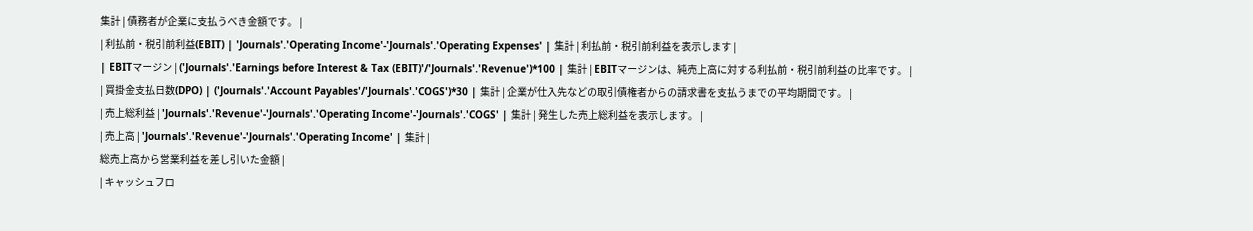集計 | 債務者が企業に支払うべき金額です。 |
| 利払前・税引前利益(EBIT) | 'Journals'.'Operating Income'-'Journals'.'Operating Expenses' | 集計 | 利払前・税引前利益を表示します |
| EBITマージン | ('Journals'.'Earnings before Interest & Tax (EBIT)'/'Journals'.'Revenue')*100 | 集計 | EBITマージンは、純売上高に対する利払前・税引前利益の比率です。 |
| 買掛金支払日数(DPO) | ('Journals'.'Account Payables'/'Journals'.'COGS')*30 | 集計 | 企業が仕入先などの取引債権者からの請求書を支払うまでの平均期間です。 |
| 売上総利益 | 'Journals'.'Revenue'-'Journals'.'Operating Income'-'Journals'.'COGS' | 集計 | 発生した売上総利益を表示します。 |
| 売上高 | 'Journals'.'Revenue'-'Journals'.'Operating Income' | 集計 |
総売上高から営業利益を差し引いた金額 |
| キャッシュフロ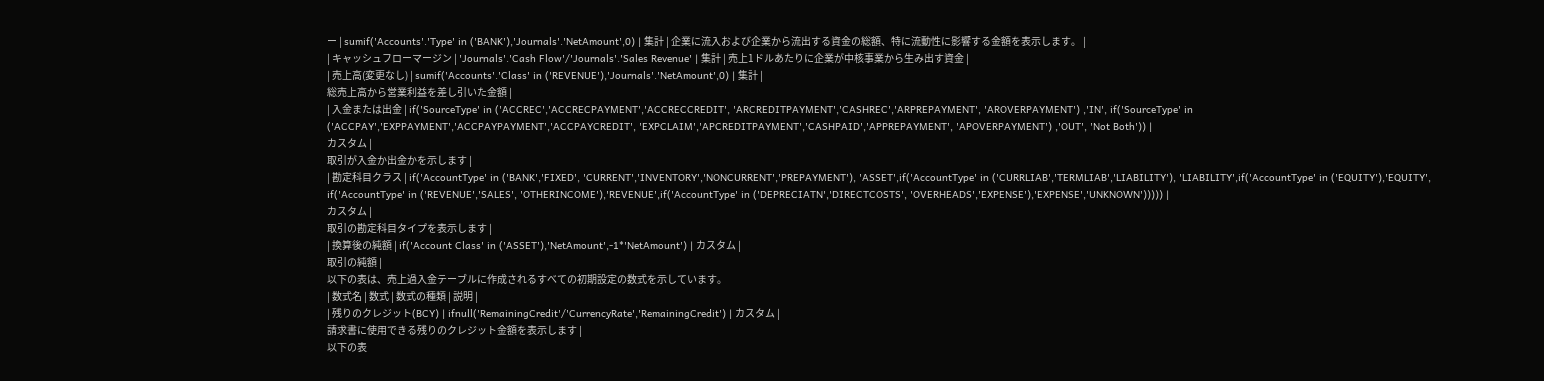ー | sumif('Accounts'.'Type' in ('BANK'),'Journals'.'NetAmount',0) | 集計 | 企業に流入および企業から流出する資金の総額、特に流動性に影響する金額を表示します。 |
| キャッシュフローマージン | 'Journals'.'Cash Flow'/'Journals'.'Sales Revenue' | 集計 | 売上1ドルあたりに企業が中核事業から生み出す資金 |
| 売上高(変更なし) | sumif('Accounts'.'Class' in ('REVENUE'),'Journals'.'NetAmount',0) | 集計 |
総売上高から営業利益を差し引いた金額 |
| 入金または出金 | if('SourceType' in ('ACCREC','ACCRECPAYMENT','ACCRECCREDIT', 'ARCREDITPAYMENT','CASHREC','ARPREPAYMENT', 'AROVERPAYMENT') ,'IN', if('SourceType' in ('ACCPAY','EXPPAYMENT','ACCPAYPAYMENT','ACCPAYCREDIT', 'EXPCLAIM','APCREDITPAYMENT','CASHPAID','APPREPAYMENT', 'APOVERPAYMENT') ,'OUT', 'Not Both')) |
カスタム |
取引が入金か出金かを示します |
| 勘定科目クラス | if('AccountType' in ('BANK','FIXED', 'CURRENT','INVENTORY','NONCURRENT','PREPAYMENT'), 'ASSET',if('AccountType' in ('CURRLIAB','TERMLIAB','LIABILITY'), 'LIABILITY',if('AccountType' in ('EQUITY'),'EQUITY', if('AccountType' in ('REVENUE','SALES', 'OTHERINCOME'),'REVENUE',if('AccountType' in ('DEPRECIATN','DIRECTCOSTS', 'OVERHEADS','EXPENSE'),'EXPENSE','UNKNOWN'))))) |
カスタム |
取引の勘定科目タイプを表示します |
| 換算後の純額 | if('Account Class' in ('ASSET'),'NetAmount',-1*'NetAmount') | カスタム |
取引の純額 |
以下の表は、売上過入金テーブルに作成されるすべての初期設定の数式を示しています。
| 数式名 | 数式 | 数式の種類 | 説明 |
| 残りのクレジット(BCY) | ifnull('RemainingCredit'/'CurrencyRate','RemainingCredit') | カスタム |
請求書に使用できる残りのクレジット金額を表示します |
以下の表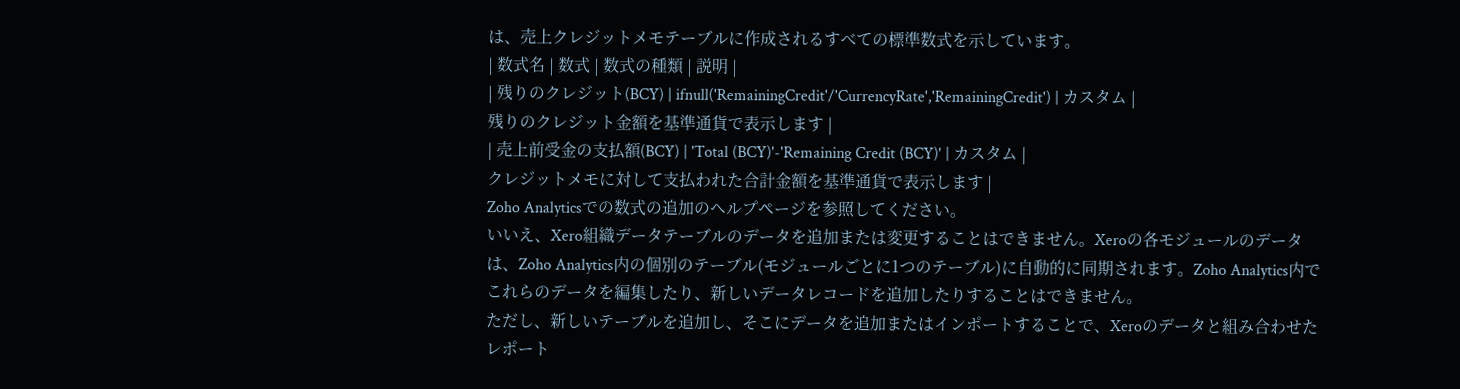は、売上クレジットメモテーブルに作成されるすべての標準数式を示しています。
| 数式名 | 数式 | 数式の種類 | 説明 |
| 残りのクレジット(BCY) | ifnull('RemainingCredit'/'CurrencyRate','RemainingCredit') | カスタム |
残りのクレジット金額を基準通貨で表示します |
| 売上前受金の支払額(BCY) | 'Total (BCY)'-'Remaining Credit (BCY)' | カスタム |
クレジットメモに対して支払われた合計金額を基準通貨で表示します |
Zoho Analyticsでの数式の追加のヘルプページを参照してください。
いいえ、Xero組織データテーブルのデータを追加または変更することはできません。Xeroの各モジュールのデータは、Zoho Analytics内の個別のテーブル(モジュールごとに1つのテーブル)に自動的に同期されます。Zoho Analytics内でこれらのデータを編集したり、新しいデータレコードを追加したりすることはできません。
ただし、新しいテーブルを追加し、そこにデータを追加またはインポートすることで、Xeroのデータと組み合わせたレポート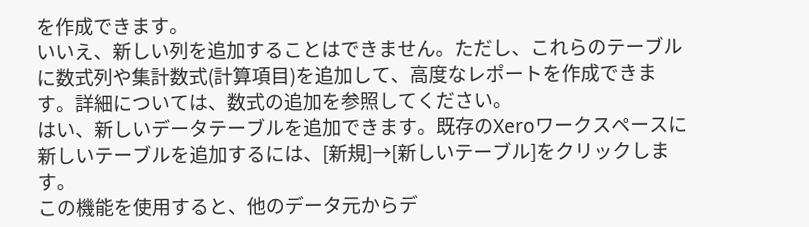を作成できます。
いいえ、新しい列を追加することはできません。ただし、これらのテーブルに数式列や集計数式(計算項目)を追加して、高度なレポートを作成できます。詳細については、数式の追加を参照してください。
はい、新しいデータテーブルを追加できます。既存のXeroワークスペースに新しいテーブルを追加するには、[新規]→[新しいテーブル]をクリックします。
この機能を使用すると、他のデータ元からデ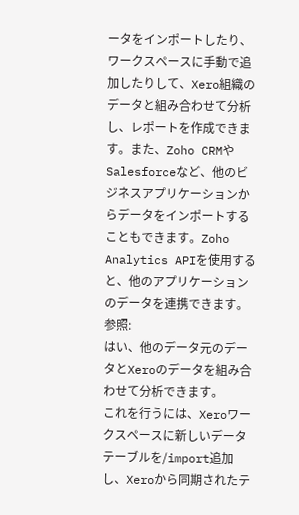ータをインポートしたり、ワークスペースに手動で追加したりして、Xero組織のデータと組み合わせて分析し、レポートを作成できます。また、Zoho CRMやSalesforceなど、他のビジネスアプリケーションからデータをインポートすることもできます。Zoho Analytics APIを使用すると、他のアプリケーションのデータを連携できます。
参照:
はい、他のデータ元のデータとXeroのデータを組み合わせて分析できます。
これを行うには、Xeroワークスペースに新しいデータテーブルを/import追加し、Xeroから同期されたテ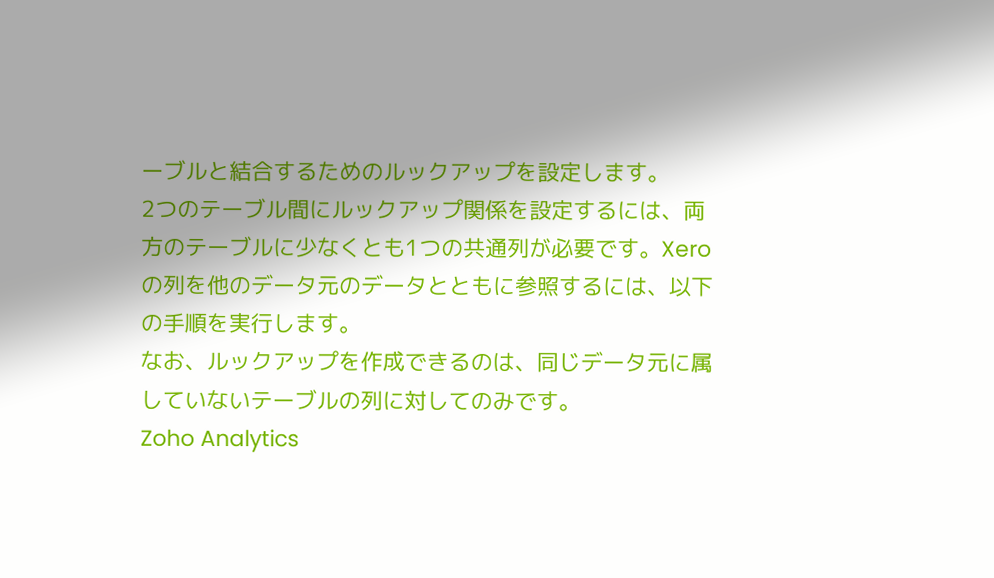ーブルと結合するためのルックアップを設定します。
2つのテーブル間にルックアップ関係を設定するには、両方のテーブルに少なくとも1つの共通列が必要です。Xeroの列を他のデータ元のデータとともに参照するには、以下の手順を実行します。
なお、ルックアップを作成できるのは、同じデータ元に属していないテーブルの列に対してのみです。
Zoho Analytics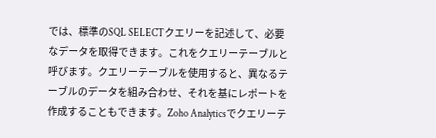では、標準のSQL SELECTクエリーを記述して、必要なデータを取得できます。これをクエリーテーブルと呼びます。クエリーテーブルを使用すると、異なるテーブルのデータを組み合わせ、それを基にレポートを作成することもできます。Zoho Analyticsでクエリーテ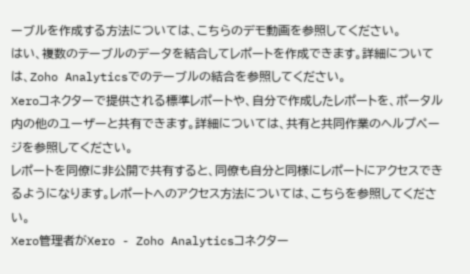ーブルを作成する方法については、こちらのデモ動画を参照してください。
はい、複数のテーブルのデータを結合してレポートを作成できます。詳細については、Zoho Analyticsでのテーブルの結合を参照してください。
Xeroコネクターで提供される標準レポートや、自分で作成したレポートを、ポータル内の他のユーザーと共有できます。詳細については、共有と共同作業のヘルプページを参照してください。
レポートを同僚に非公開で共有すると、同僚も自分と同様にレポートにアクセスできるようになります。レポートへのアクセス方法については、こちらを参照してください。
Xero管理者がXero - Zoho Analyticsコネクター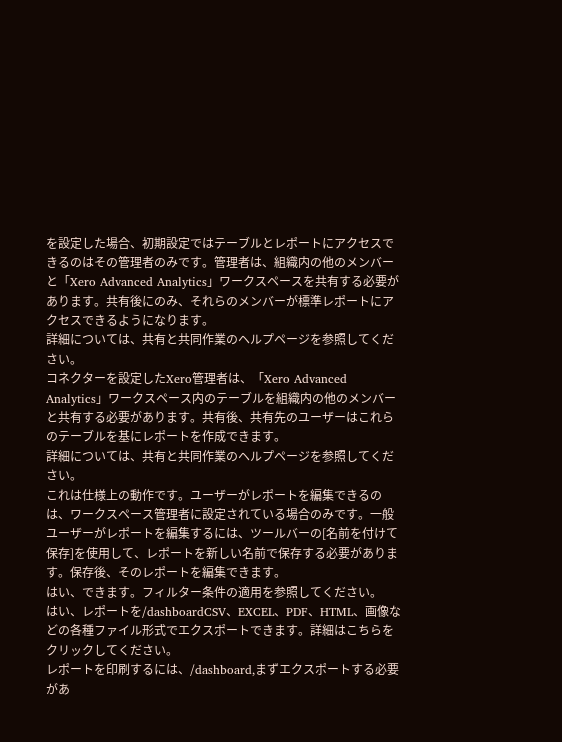を設定した場合、初期設定ではテーブルとレポートにアクセスできるのはその管理者のみです。管理者は、組織内の他のメンバーと「Xero Advanced Analytics」ワークスペースを共有する必要があります。共有後にのみ、それらのメンバーが標準レポートにアクセスできるようになります。
詳細については、共有と共同作業のヘルプページを参照してください。
コネクターを設定したXero管理者は、「Xero Advanced Analytics」ワークスペース内のテーブルを組織内の他のメンバーと共有する必要があります。共有後、共有先のユーザーはこれらのテーブルを基にレポートを作成できます。
詳細については、共有と共同作業のヘルプページを参照してください。
これは仕様上の動作です。ユーザーがレポートを編集できるのは、ワークスペース管理者に設定されている場合のみです。一般ユーザーがレポートを編集するには、ツールバーの[名前を付けて保存]を使用して、レポートを新しい名前で保存する必要があります。保存後、そのレポートを編集できます。
はい、できます。フィルター条件の適用を参照してください。
はい、レポートを/dashboardCSV、EXCEL、PDF、HTML、画像などの各種ファイル形式でエクスポートできます。詳細はこちらをクリックしてください。
レポートを印刷するには、/dashboard,まずエクスポートする必要があ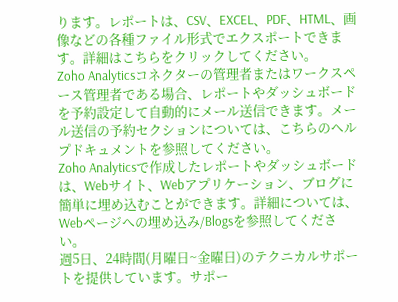ります。レポートは、CSV、EXCEL、PDF、HTML、画像などの各種ファイル形式でエクスポートできます。詳細はこちらをクリックしてください。
Zoho Analyticsコネクターの管理者またはワークスペース管理者である場合、レポートやダッシュボードを予約設定して自動的にメール送信できます。メール送信の予約セクションについては、こちらのヘルプドキュメントを参照してください。
Zoho Analyticsで作成したレポートやダッシュボードは、Webサイト、Webアプリケーション、ブログに簡単に埋め込むことができます。詳細については、Webページへの埋め込み/Blogsを参照してください。
週5日、24時間(月曜日~金曜日)のテクニカルサポートを提供しています。サポー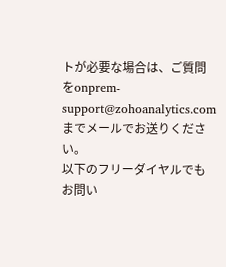トが必要な場合は、ご質問をonprem-support@zohoanalytics.comまでメールでお送りください。
以下のフリーダイヤルでもお問い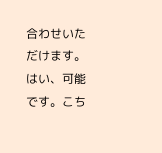合わせいただけます。
はい、可能です。こち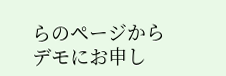らのページからデモにお申し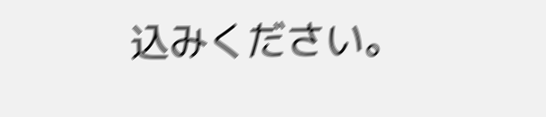込みください。